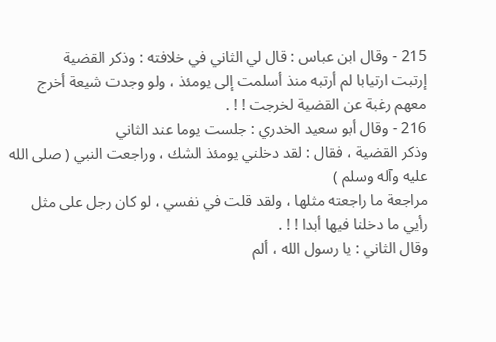215 - وقال ابن عباس : قال لي الثاني في خلافته : وذكر القضية
إرتبت ارتيابا لم أرتبه منذ أسلمت إلى يومئذ ، ولو وجدت شيعة أخرج
معهم رغبة عن القضية لخرجت ! ! .
216 - وقال أبو سعيد الخدري : جلست يوما عند الثاني
وذكر القضية ، فقال : لقد دخلني يومئذ الشك ، وراجعت النبي ( صلى الله عليه وآله وسلم )
مراجعة ما راجعته مثلها ، ولقد قلت في نفسي ، لو كان رجل على مثل
رأيي ما دخلنا فيها أبدا ! ! .
وقال الثاني : يا رسول الله ، ألم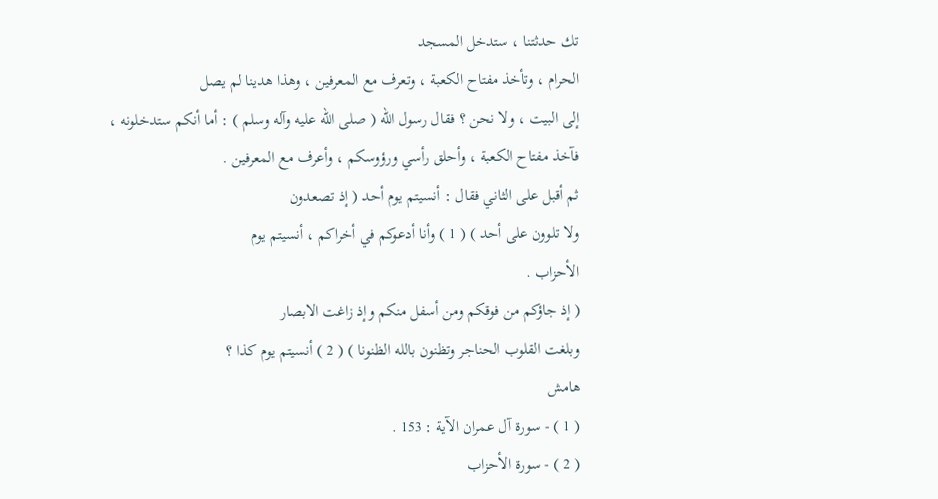تك حدثتنا ، ستدخل المسجد
الحرام ، وتأخذ مفتاح الكعبة ، وتعرف مع المعرفين ، وهذا هدينا لم يصل
إلى البيت ، ولا نحن ؟ فقال رسول الله ( صلى الله عليه وآله وسلم ) : أما أنكم ستدخلونه ،
فآخذ مفتاح الكعبة ، وأحلق رأسي ورؤوسكم ، وأعرف مع المعرفين .
ثم أقبل على الثاني فقال : أنسيتم يوم أحد ( إذ تصعدون
ولا تلوون على أحد ) ( 1 ) وأنا أدعوكم في أخراكم ، أنسيتم يوم
الأحزاب .
( إذ جاؤكم من فوقكم ومن أسفل منكم وإذ زاغت الابصار
وبلغت القلوب الحناجر وتظنون بالله الظنونا ) ( 2 ) أنسيتم يوم كذا ؟
هامش
( 1 ) - سورة آل عمران الآية : 153 .
( 2 ) - سورة الأحزاب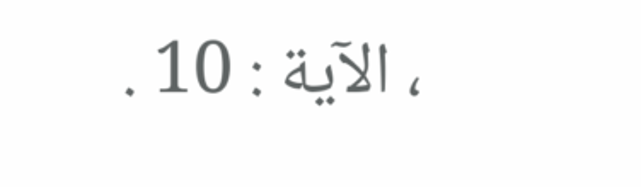، الآية : 10 .